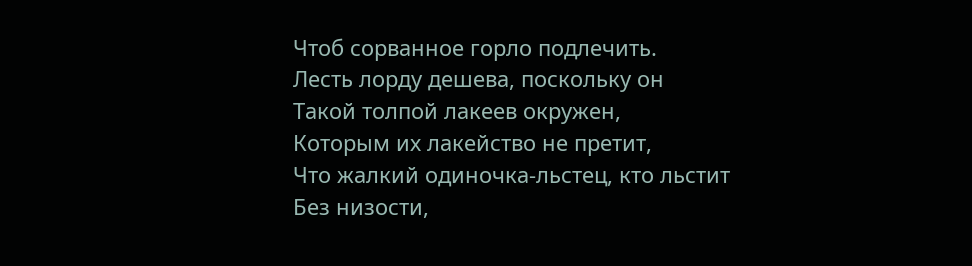Чтоб сорванное горло подлечить.
Лесть лорду дешева, поскольку он
Такой толпой лакеев окружен,
Которым их лакейство не претит,
Что жалкий одиночка-льстец, кто льстит
Без низости,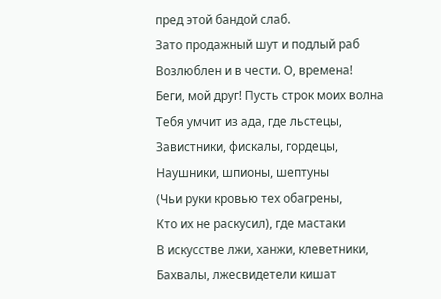пред этой бандой слаб.
Зато продажный шут и подлый раб
Возлюблен и в чести. О, времена!
Беги, мой друг! Пусть строк моих волна
Тебя умчит из ада, где льстецы,
Завистники, фискалы, гордецы,
Наушники, шпионы, шептуны
(Чьи руки кровью тех обагрены,
Кто их не раскусил), где мастаки
В искусстве лжи, ханжи, клеветники,
Бахвалы, лжесвидетели кишат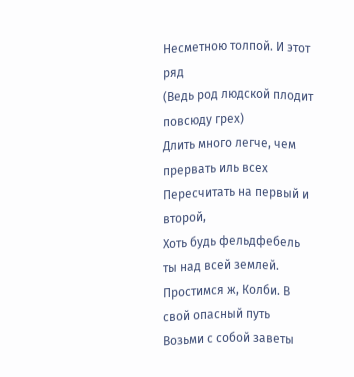Несметною толпой. И этот ряд
(Ведь род людской плодит повсюду грех)
Длить много легче, чем прервать иль всех
Пересчитать на первый и второй,
Хоть будь фельдфебель ты над всей землей.
Простимся ж, Колби. В свой опасный путь
Возьми с собой заветы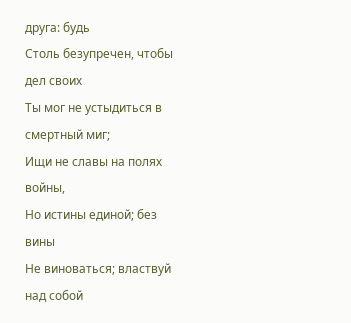друга: будь
Столь безупречен, чтобы дел своих
Ты мог не устыдиться в смертный миг;
Ищи не славы на полях войны,
Но истины единой; без вины
Не виноваться; властвуй над собой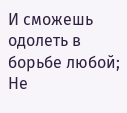И сможешь одолеть в борьбе любой;
Не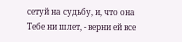сетуй на судьбу, и, что она
Тебе ни шлет, - верни ей все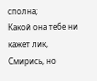сполна;
Какой она тебе ни кажет лик,
Смирись, но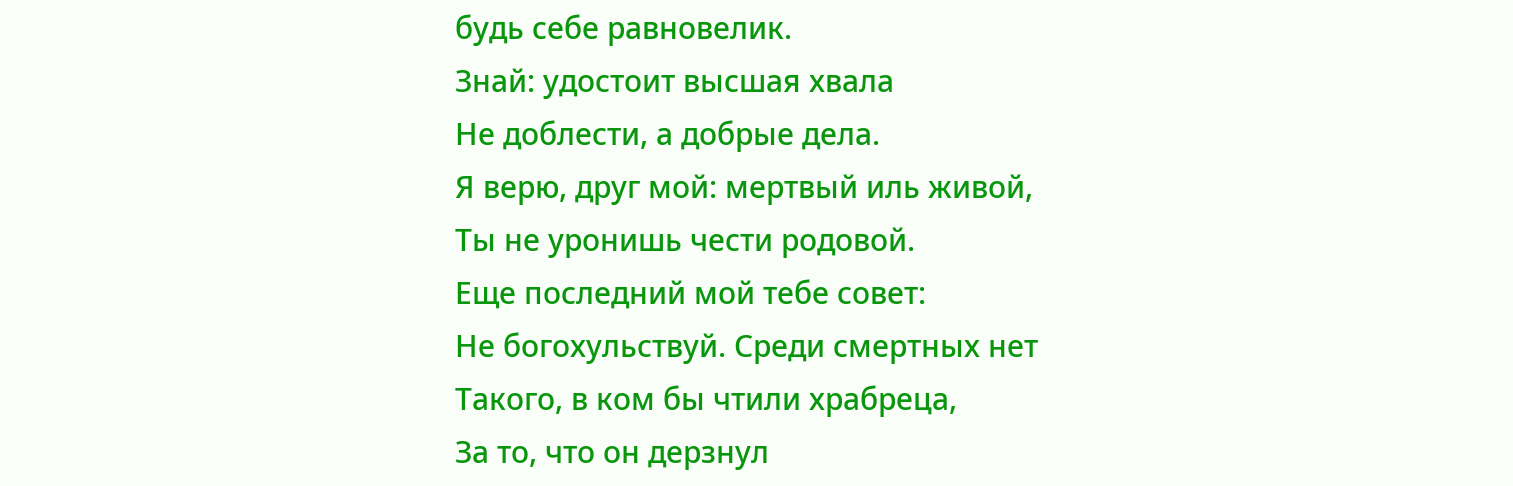будь себе равновелик.
Знай: удостоит высшая хвала
Не доблести, а добрые дела.
Я верю, друг мой: мертвый иль живой,
Ты не уронишь чести родовой.
Еще последний мой тебе совет:
Не богохульствуй. Среди смертных нет
Такого, в ком бы чтили храбреца,
За то, что он дерзнул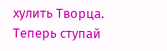хулить Творца.
Теперь ступай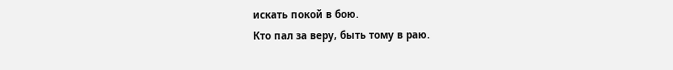искать покой в бою.
Кто пал за веру, быть тому в раю.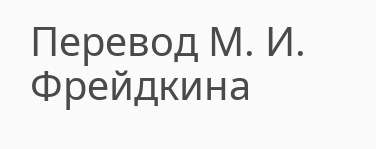Перевод М. И. Фрейдкина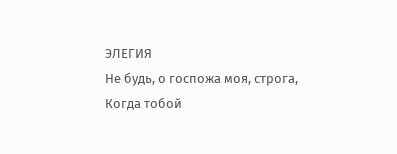ЭЛЕГИЯ
Не будь, о госпожа моя, строга,
Когда тобой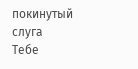покинутый слуга
Тебе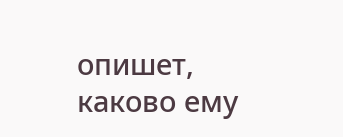опишет, каково ему